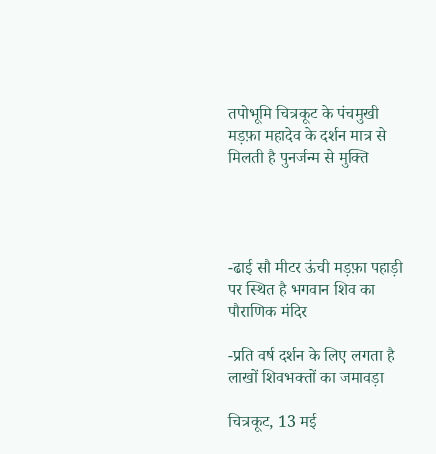तपोभूमि चित्रकूट के पंचमुखी मड़फ़ा महादेव के दर्शन मात्र से मिलती है पुनर्जन्म से मुक्ति




-ढाई सौ मीटर ऊंची मड़फ़ा पहाड़ी पर स्थित है भगवान शिव का पौराणिक मंदिर

-प्रति वर्ष दर्शन के लिए लगता है लाखों शिवभक्तों का जमावड़ा

चित्रकूट, 13 मई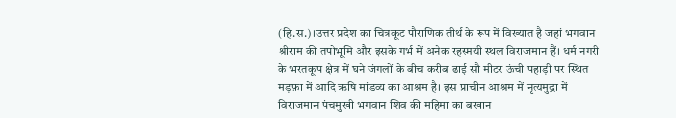(हि.स.)।उत्तर प्रदेश का चित्रकूट पौराणिक तीर्थ के रूप में विख्यात है जहां भगवान श्रीराम की तपोभूमि और इसके गर्भ में अनेक रहस्मयी स्थल विराजमान हैं। धर्म नगरी के भरतकूप क्षेत्र में घने जंगलों के बीच करीब ढाई सौ मीटर ऊंची पहाड़ी पर स्थित मड़फ़ा में आदि ऋषि मांडव्य का आश्रम है। इस प्राचीन आश्रम में नृत्यमुद्रा में विराजमान पंचमुखी भगवान शिव की महिमा का बखान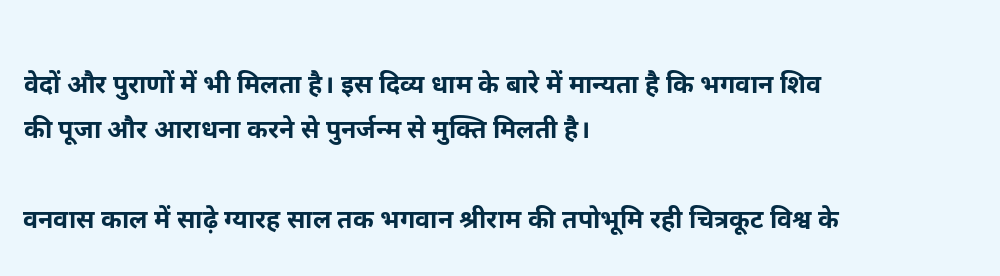वेदों और पुराणों में भी मिलता है। इस दिव्य धाम के बारे में मान्यता है कि भगवान शिव की पूजा और आराधना करने से पुनर्जन्म से मुक्ति मिलती है।

वनवास काल में साढ़े ग्यारह साल तक भगवान श्रीराम की तपोभूमि रही चित्रकूट विश्व के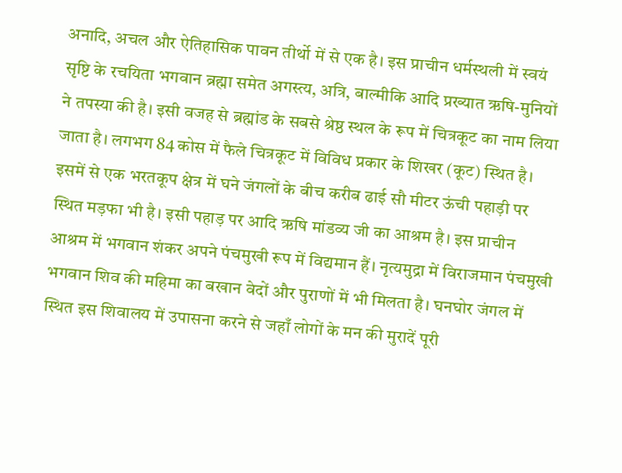अनादि, अचल और ऐतिहासिक पावन तीर्थो में से एक है। इस प्राचीन धर्मस्थली में स्वयं सृष्टि के रचयिता भगवान ब्रह्मा समेत अगस्त्य, अत्रि, बाल्मीकि आदि प्रख्यात ऋषि-मुनियों ने तपस्या की है। इसी वजह से ब्रह्मांड के सबसे श्रेष्ठ स्थल के रूप में चित्रकूट का नाम लिया जाता है। लगभग 84 कोस में फैले चित्रकूट में विविध प्रकार के शिखर (कूट) स्थित है। इसमें से एक भरतकूप क्षेत्र में घने जंगलों के बीच करीब ढाई सौ मीटर ऊंची पहाड़ी पर स्थित मड़फा भी है। इसी पहाड़ पर आदि ऋषि मांडव्य जी का आश्रम है। इस प्राचीन आश्रम में भगवान शंकर अपने पंचमुखी रूप में विद्यमान हैं। नृत्यमुद्रा में विराजमान पंचमुखी भगवान शिव की महिमा का बखान वेदों और पुराणों में भी मिलता है। घनघोर जंगल में स्थित इस शिवालय में उपासना करने से जहाँ लोगों के मन की मुरादें पूरी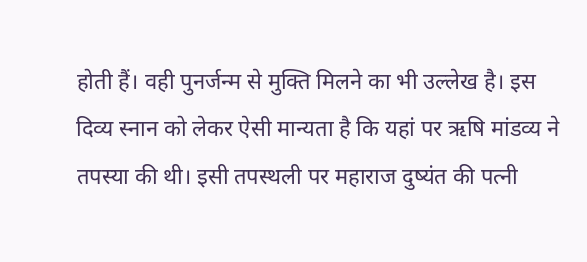होती हैं। वही पुनर्जन्म से मुक्ति मिलने का भी उल्लेख है। इस दिव्य स्नान को लेकर ऐसी मान्यता है कि यहां पर ऋषि मांडव्य ने तपस्या की थी। इसी तपस्थली पर महाराज दुष्यंत की पत्नी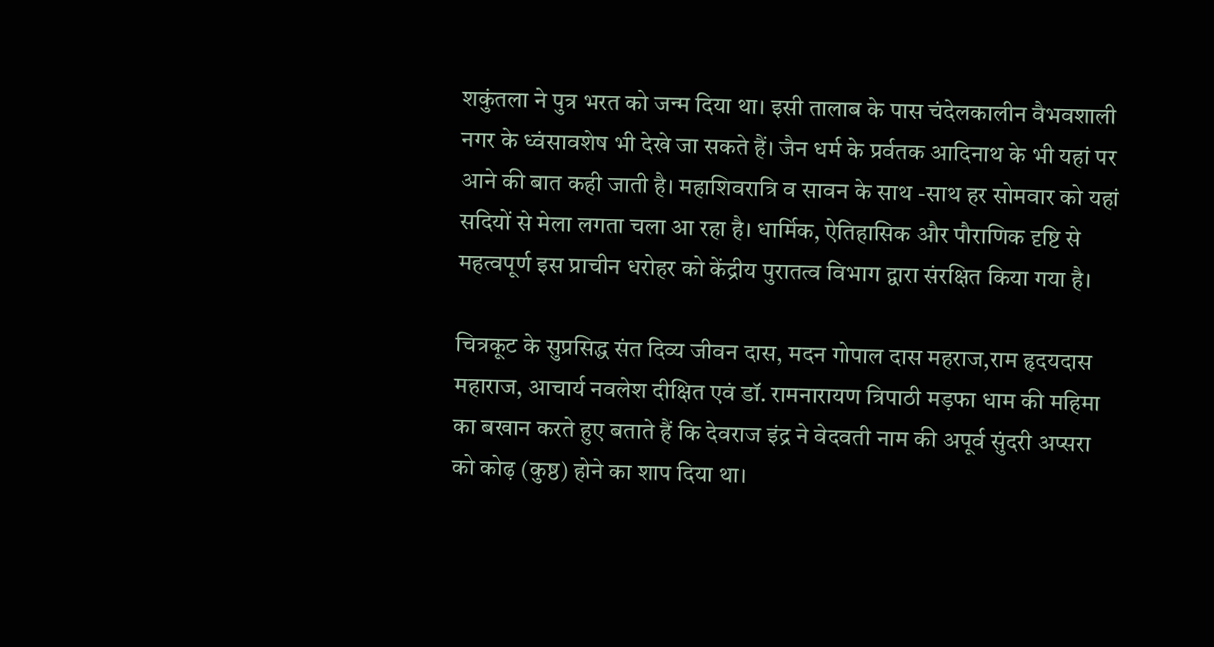शकुंतला ने पुत्र भरत को जन्म दिया था। इसी तालाब के पास चंदेलकालीन वैभवशाली नगर के ध्वंसावशेष भी देखे जा सकते हैं। जैन धर्म के प्रर्वतक आदिनाथ के भी यहां पर आने की बात कही जाती है। महाशिवरात्रि व सावन के साथ -साथ हर सोमवार को यहां सदियों से मेला लगता चला आ रहा है। धार्मिक, ऐतिहासिक और पौराणिक दृष्टि से महत्वपूर्ण इस प्राचीन धरोहर को केंद्रीय पुरातत्व विभाग द्वारा संरक्षित किया गया है।

चित्रकूट के सुप्रसिद्ध संत दिव्य जीवन दास, मदन गोपाल दास महराज,राम हृदयदास महाराज, आचार्य नवलेश दीक्षित एवं डॉ. रामनारायण त्रिपाठी मड़फा धाम की महिमा का बखान करते हुए बताते हैं कि देवराज इंद्र ने वेदवती नाम की अपूर्व सुंदरी अप्सरा को कोढ़ (कुष्ठ) होने का शाप दिया था।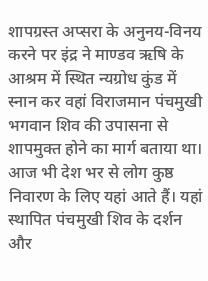शापग्रस्त अप्सरा के अनुनय-विनय करने पर इंद्र ने माण्डव ऋषि के आश्रम में स्थित न्यग्रोध कुंड में स्नान कर वहां विराजमान पंचमुखी भगवान शिव की उपासना से शापमुक्त होने का मार्ग बताया था। आज भी देश भर से लोग कुष्ठ निवारण के लिए यहां आते हैं। यहां स्थापित पंचमुखी शिव के दर्शन और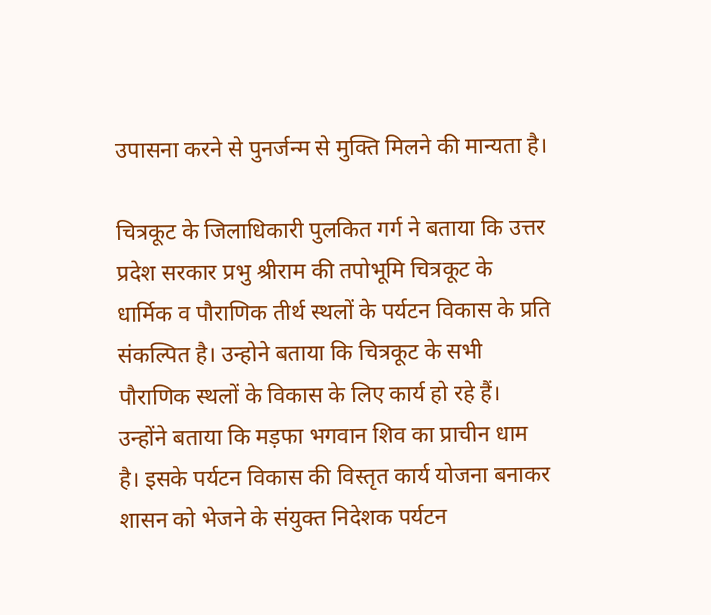उपासना करने से पुनर्जन्म से मुक्ति मिलने की मान्यता है।

चित्रकूट के जिलाधिकारी पुलकित गर्ग ने बताया कि उत्तर प्रदेश सरकार प्रभु श्रीराम की तपोभूमि चित्रकूट के धार्मिक व पौराणिक तीर्थ स्थलों के पर्यटन विकास के प्रति संकल्पित है। उन्होने बताया कि चित्रकूट के सभी पौराणिक स्थलों के विकास के लिए कार्य हो रहे हैं। उन्होंने बताया कि मड़फा भगवान शिव का प्राचीन धाम है। इसके पर्यटन विकास की विस्तृत कार्य योजना बनाकर शासन को भेजने के संयुक्त निदेशक पर्यटन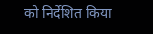को निर्देशित किया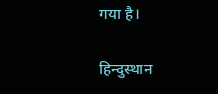गया है।

हिन्दुस्थान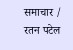समाचार / रतन पटेल